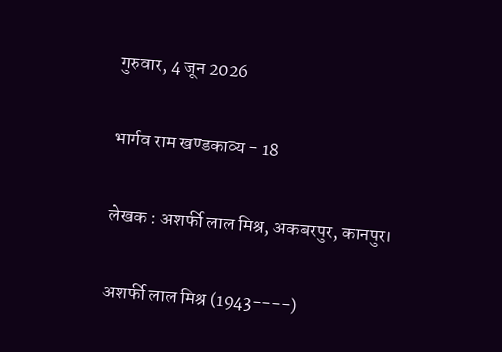गुरुवार, 4 जून 2026

भार्गव राम खण्डकाव्य - 18

लेखक : अशर्फी लाल मिश्र, अकबरपुर, कानपुर।

अशर्फी लाल मिश्र (1943----)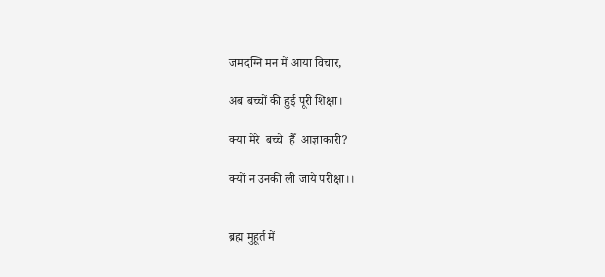जमदग्नि मन में आया विचार,

अब बच्चों की हुई पूरी शिक्षा।

क्या मेरे  बच्चे  हैँ  आज्ञाकारी?

क्यों न उनकी ली जाये परीक्षा।।


ब्रह्म मुहूर्त में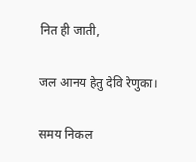नित ही जाती,

जल आनय हेतु देवि रेणुका।

समय निकल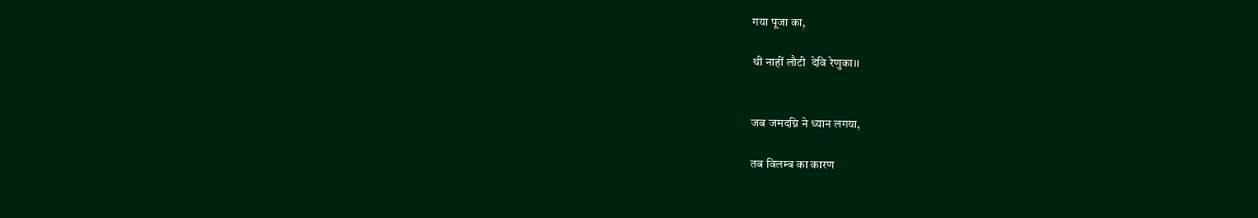गया पूजा का,

थी नाहीं लौटी  देवि रेणुका।।


जब जमदग्नि ने ध्यान लगया,

तब विलम्ब का कारण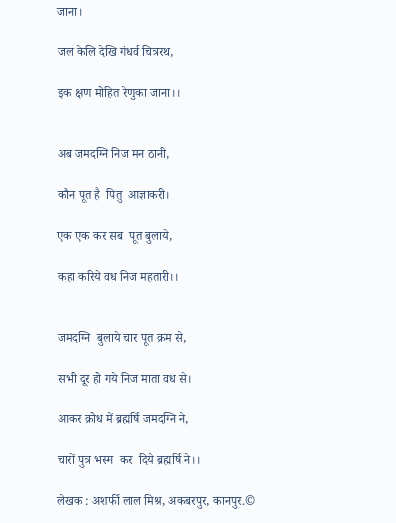जाना।

जल केलि देखि गंधर्व चित्ररथ,

इक क्षण मोहित रेणुका जाना।।


अब जमदग्नि निज मन ठानी,

कौन पूत है  पितु  आज्ञाकरी।

एक एक कर सब  पूत बुलाये,

कहा करिये वध निज महतारी।।


जमदग्नि  बुलाये चार पूत क्रम से,

सभी दूर हो गये निज माता वध से।

आकर क्रोध में ब्रह्मर्षि जमदग्नि ने,

चारों पुत्र भस्म  कर  दिये ब्रह्मर्षि ने।।

लेखक : अशर्फी लाल मिश्र, अकबरपुर, कानपुर.©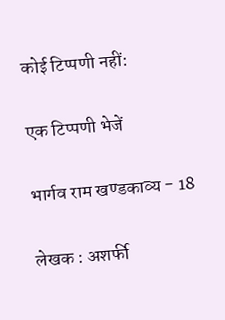कोई टिप्पणी नहीं:

एक टिप्पणी भेजें

भार्गव राम खण्डकाव्य - 18

लेखक : अशर्फी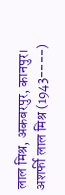लाल मिश्र, अकबरपुर, कानपुर। अशर्फी लाल मिश्र (1943----)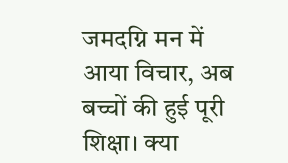जमदग्नि मन में आया विचार, अब बच्चों की हुई पूरी शिक्षा। क्या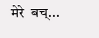मेरे  बच्...